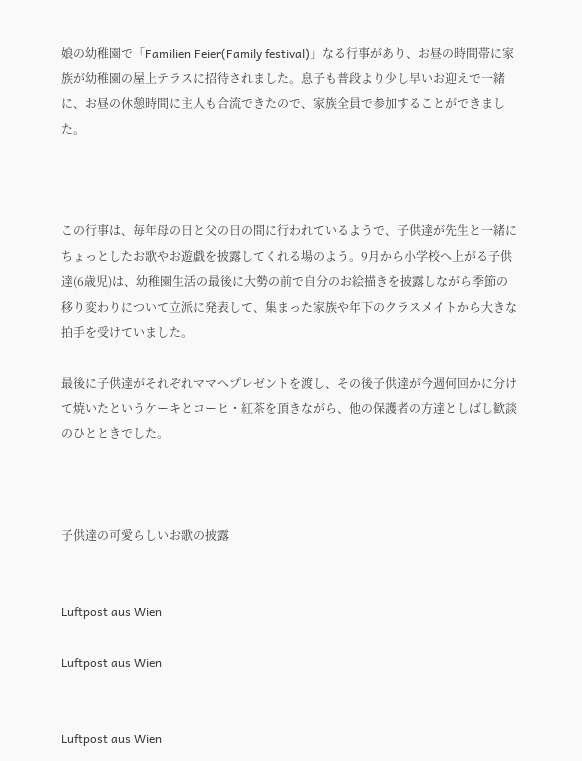娘の幼稚園で「Familien Feier(Family festival)」なる行事があり、お昼の時間帯に家族が幼稚園の屋上テラスに招待されました。息子も普段より少し早いお迎えで一緒に、お昼の休憩時間に主人も合流できたので、家族全員で参加することができました。



この行事は、毎年母の日と父の日の間に行われているようで、子供達が先生と一緒にちょっとしたお歌やお遊戯を披露してくれる場のよう。9月から小学校へ上がる子供達(6歳児)は、幼稚園生活の最後に大勢の前で自分のお絵描きを披露しながら季節の移り変わりについて立派に発表して、集まった家族や年下のクラスメイトから大きな拍手を受けていました。

最後に子供達がそれぞれママへプレゼントを渡し、その後子供達が今週何回かに分けて焼いたというケーキとコーヒ・紅茶を頂きながら、他の保護者の方達としばし歓談のひとときでした。



子供達の可愛らしいお歌の披露


Luftpost aus Wien

Luftpost aus Wien


Luftpost aus Wien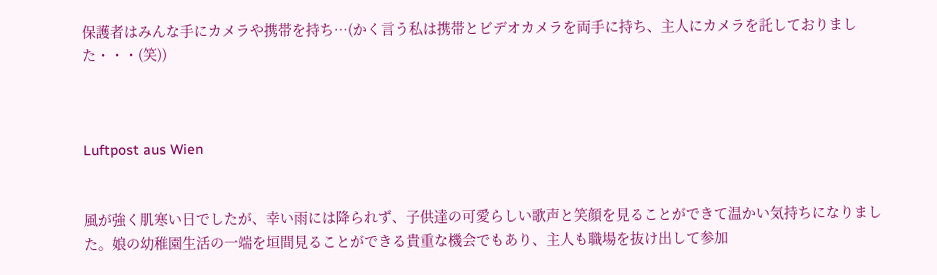保護者はみんな手にカメラや携帯を持ち…(かく言う私は携帯とビデオカメラを両手に持ち、主人にカメラを託しておりました・・・(笑))



Luftpost aus Wien


風が強く肌寒い日でしたが、幸い雨には降られず、子供達の可愛らしい歌声と笑顔を見ることができて温かい気持ちになりました。娘の幼稚園生活の一端を垣間見ることができる貴重な機会でもあり、主人も職場を抜け出して参加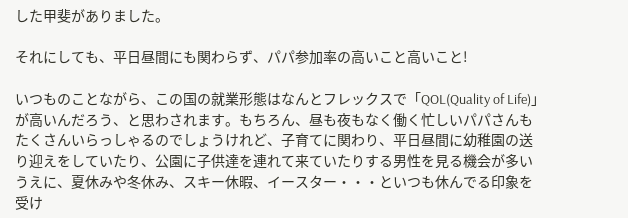した甲斐がありました。

それにしても、平日昼間にも関わらず、パパ参加率の高いこと高いこと!

いつものことながら、この国の就業形態はなんとフレックスで「QOL(Quality of Life)」が高いんだろう、と思わされます。もちろん、昼も夜もなく働く忙しいパパさんもたくさんいらっしゃるのでしょうけれど、子育てに関わり、平日昼間に幼稚園の送り迎えをしていたり、公園に子供達を連れて来ていたりする男性を見る機会が多いうえに、夏休みや冬休み、スキー休暇、イースター・・・といつも休んでる印象を受け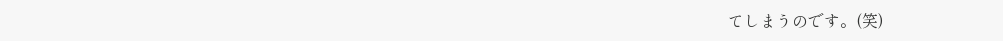てしまうのです。(笑)